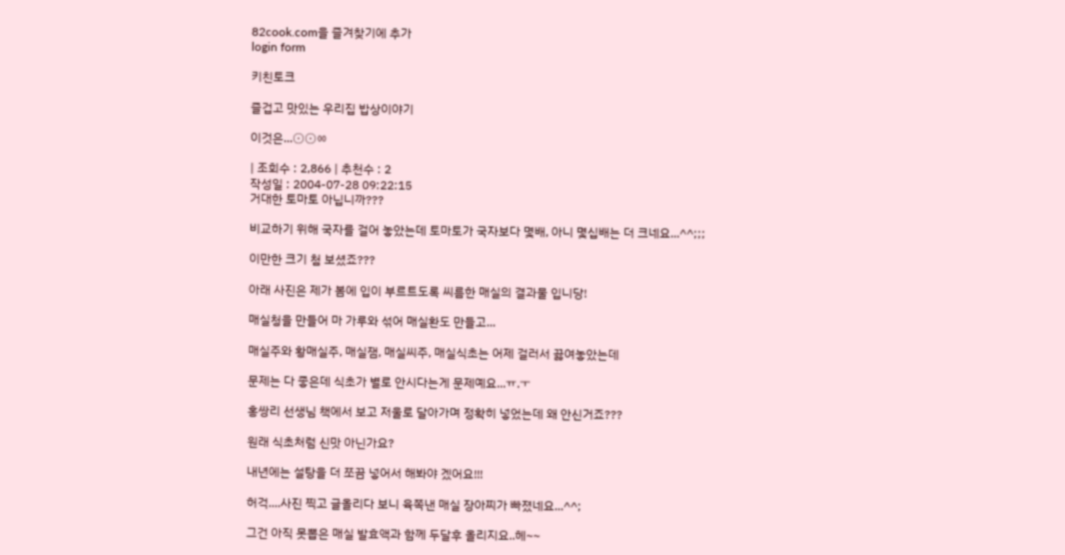82cook.com을 즐겨찾기에 추가
login form

키친토크

즐겁고 맛있는 우리집 밥상이야기

이것은...⊙⊙ㆀ

| 조회수 : 2,866 | 추천수 : 2
작성일 : 2004-07-28 09:22:15
거대한 토마토 아닙니까???

비교하기 위해 국자를 걸어 놓았는데 토마토가 국자보다 몇배, 아니 몇십배는 더 크네요...^^;;;

이만한 크기 첨 보셨죠???

아래 사진은 제가 봄에 입이 부르트도록 씨름한 매실의 결과물 입니당!

매실청을 만들어 마 가루와 섞어 매실환도 만들고...

매실주와 황매실주, 매실잼, 매실씨주, 매실식초는 어제 걸러서 끓여놓았는데

문제는 다 좋은데 식초가 별로 안시다는게 문제예요...ㅠ.ㅜ

홍쌍리 선생님 책에서 보고 저울로 달아가며 정확히 넣었는데 왜 안신거죠???

원래 식초처럼 신맛 아닌가요?

내년에는 설탕을 더 쪼끔 넣어서 해봐야 겠어요!!!

허걱....사진 찍고 글올리다 보니 육쪽낸 매실 장아찌가 빠졌네요...^^;

그건 아직 못뽑은 매실 발효액과 함께 두달후 올리지요..헤~~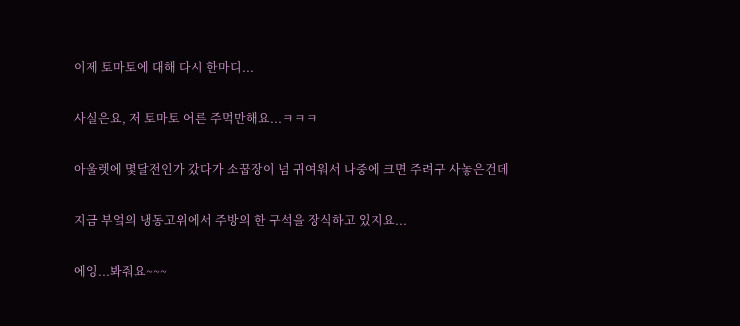이제 토마토에 대해 다시 한마디...

사실은요, 저 토마토 어른 주먹만해요...ㅋㅋㅋ

아울렛에 몇달전인가 갔다가 소꿉장이 넘 귀여워서 나중에 크면 주려구 사놓은건데

지금 부엌의 냉동고위에서 주방의 한 구석을 장식하고 있지요...

에잉...봐줘요~~~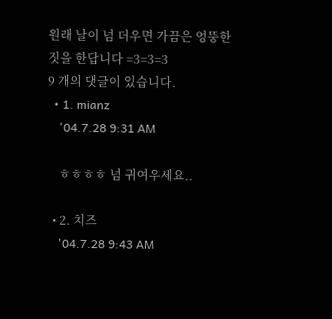원래 날이 넘 더우면 가끔은 엉뚱한 짓을 한답니다 =3=3=3
9 개의 댓글이 있습니다.
  • 1. mianz
    '04.7.28 9:31 AM

    ㅎㅎㅎㅎ 넘 귀여우세요..

  • 2. 치즈
    '04.7.28 9:43 AM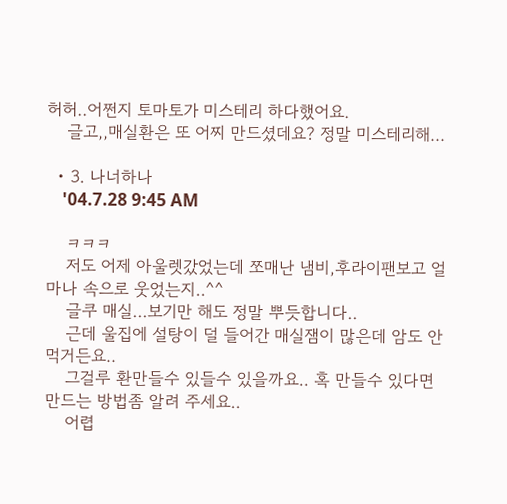허허..어쩐지 토마토가 미스테리 하다했어요.
    글고,,매실환은 또 어찌 만드셨데요? 정말 미스테리해...

  • 3. 나너하나
    '04.7.28 9:45 AM

    ㅋㅋㅋ
    저도 어제 아울렛갔었는데 쪼매난 냄비,후라이팬보고 얼마나 속으로 웃었는지..^^
    글쿠 매실...보기만 해도 정말 뿌듯합니다..
    근데 울집에 설탕이 덜 들어간 매실잼이 많은데 암도 안먹거든요..
    그걸루 환만들수 있들수 있을까요.. 혹 만들수 있다면 만드는 방법좀 알려 주세요..
    어렵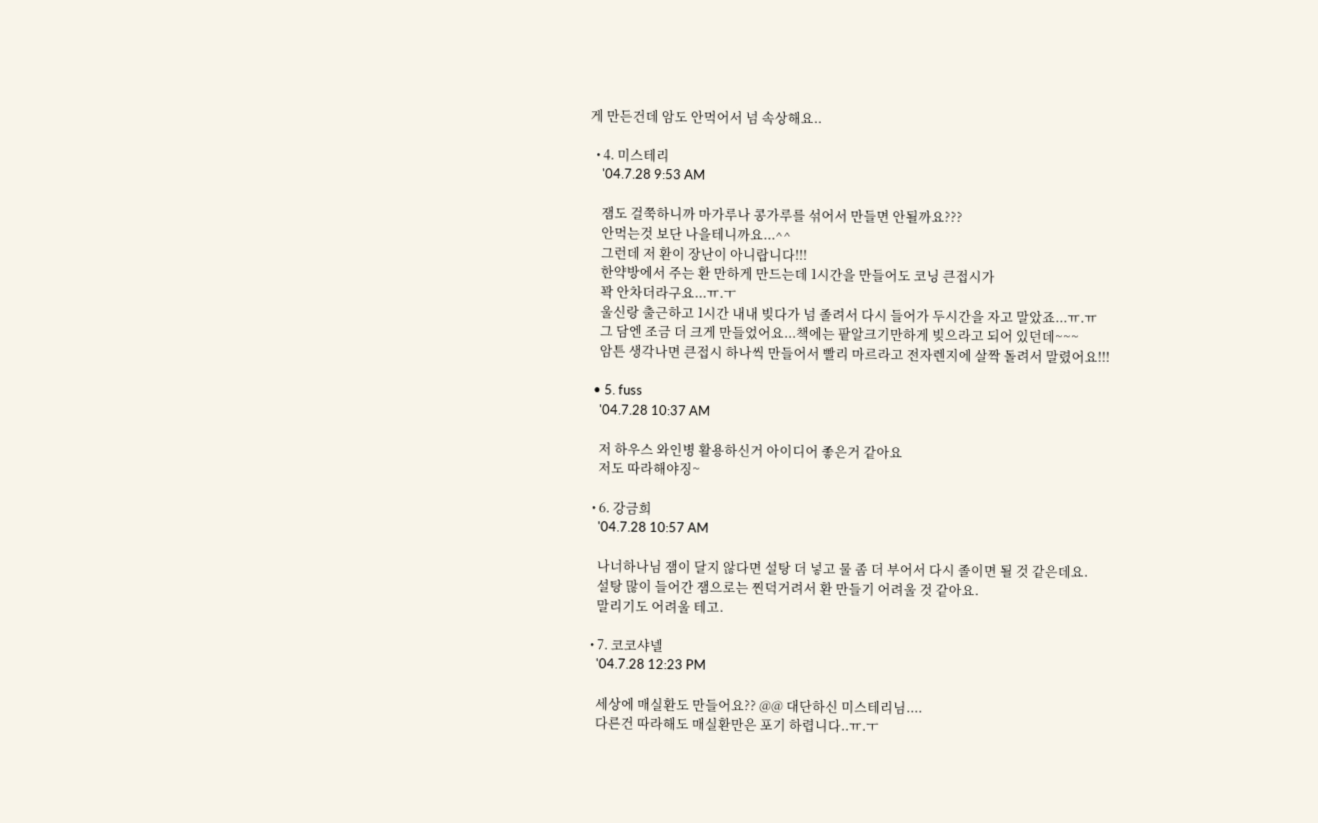게 만든건데 암도 안먹어서 넘 속상해요..

  • 4. 미스테리
    '04.7.28 9:53 AM

    잼도 걸쭉하니까 마가루나 콩가루를 섞어서 만들면 안될까요???
    안먹는것 보단 나을테니까요...^^
    그런데 저 환이 장난이 아니랍니다!!!
    한약방에서 주는 환 만하게 만드는데 1시간을 만들어도 코닝 큰접시가
    꽉 안차더라구요...ㅠ.ㅜ
    울신랑 출근하고 1시간 내내 빚다가 넘 졸려서 다시 들어가 두시간을 자고 말았죠...ㅠ.ㅠ
    그 담엔 조금 더 크게 만들었어요...책에는 팥알크기만하게 빚으라고 되어 있던데~~~
    암튼 생각나면 큰접시 하나씩 만들어서 빨리 마르라고 전자렌지에 살짝 돌려서 말렸어요!!!

  • 5. fuss
    '04.7.28 10:37 AM

    저 하우스 와인병 활용하신거 아이디어 좋은거 같아요
    저도 따라해야징~

  • 6. 강금희
    '04.7.28 10:57 AM

    나너하나님 잼이 달지 않다면 설탕 더 넣고 물 좀 더 부어서 다시 졸이면 될 것 같은데요.
    설탕 많이 들어간 잼으로는 찐덕거려서 환 만들기 어려울 것 같아요.
    말리기도 어려울 테고.

  • 7. 코코샤넬
    '04.7.28 12:23 PM

    세상에 매실환도 만들어요?? @@ 대단하신 미스테리님....
    다른건 따라해도 매실환만은 포기 하렵니다..ㅠ.ㅜ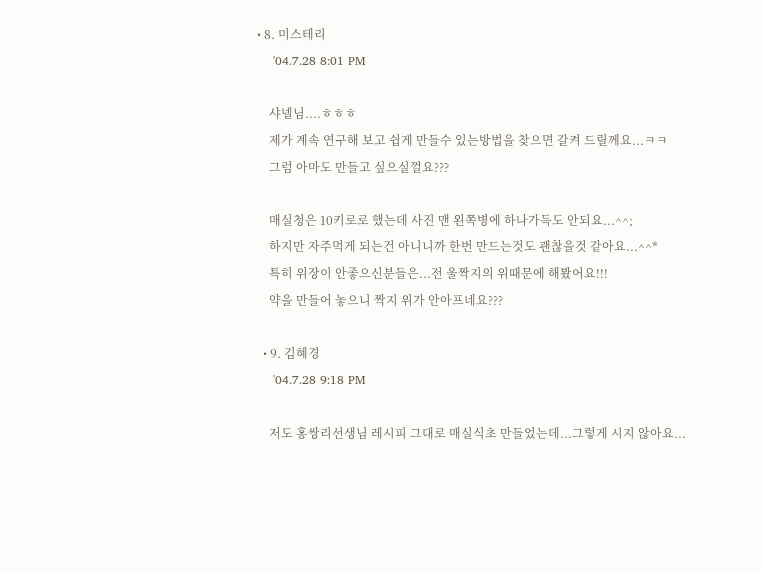• 8. 미스테리
    '04.7.28 8:01 PM

    샤넬님....ㅎㅎㅎ
    제가 계속 연구해 보고 쉽게 만들수 있는방법을 찾으면 갈켜 드릴께요...ㅋㅋ
    그럼 아마도 만들고 싶으실껄요???

    매실청은 10키로로 했는데 사진 맨 왼쪽병에 하나가득도 안되요...^^;
    하지만 자주먹게 되는건 아니니까 한번 만드는것도 괜찮을것 같아요...^^*
    특히 위장이 안좋으신분들은...전 울짝지의 위때문에 해봤어요!!!
    약을 만들어 놓으니 짝지 위가 안아프네요???

  • 9. 김혜경
    '04.7.28 9:18 PM

    저도 홍쌍리선생님 레시피 그대로 매실식초 만들었는데...그렇게 시지 않아요...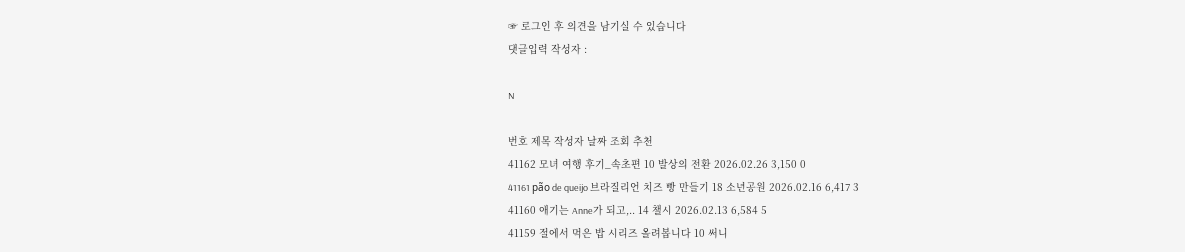☞ 로그인 후 의견을 남기실 수 있습니다
댓글입력 작성자 :

N

번호 제목 작성자 날짜 조회 추천
41162 모녀 여행 후기_속초편 10 발상의 전환 2026.02.26 3,150 0
41161 pão de queijo 브라질리언 치즈 빵 만들기 18 소년공원 2026.02.16 6,417 3
41160 애기는 Anne가 되고,.. 14 챌시 2026.02.13 6,584 5
41159 절에서 먹은 밥 시리즈 올려봅니다 10 써니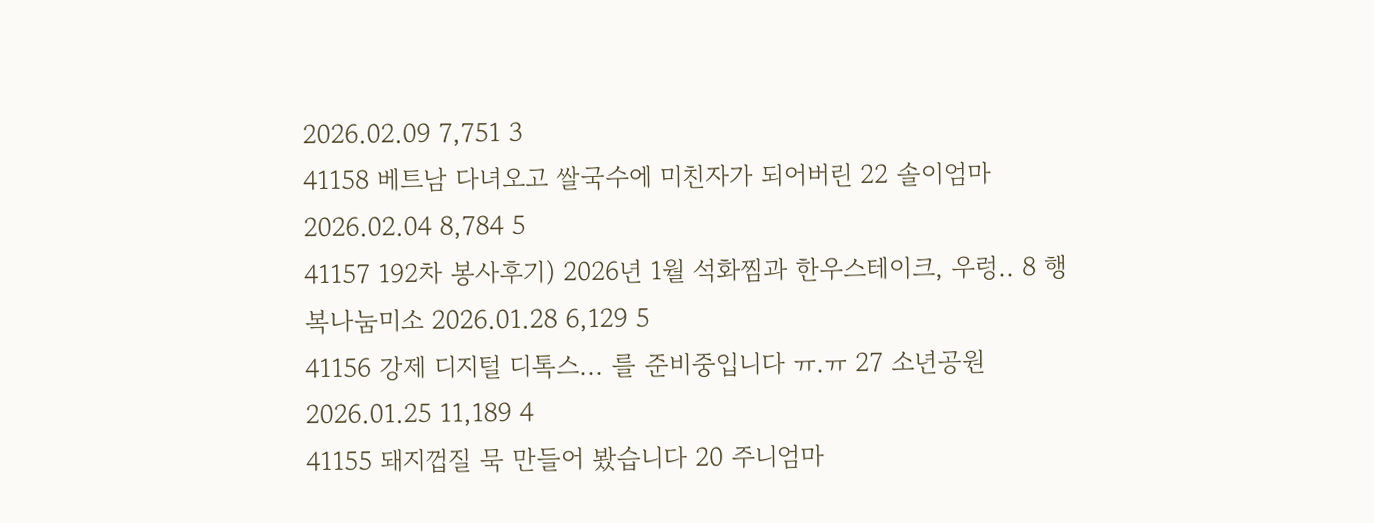2026.02.09 7,751 3
41158 베트남 다녀오고 쌀국수에 미친자가 되어버린 22 솔이엄마 2026.02.04 8,784 5
41157 192차 봉사후기) 2026년 1월 석화찜과 한우스테이크, 우렁.. 8 행복나눔미소 2026.01.28 6,129 5
41156 강제 디지털 디톡스... 를 준비중입니다 ㅠ.ㅠ 27 소년공원 2026.01.25 11,189 4
41155 돼지껍질 묵 만들어 봤습니다 20 주니엄마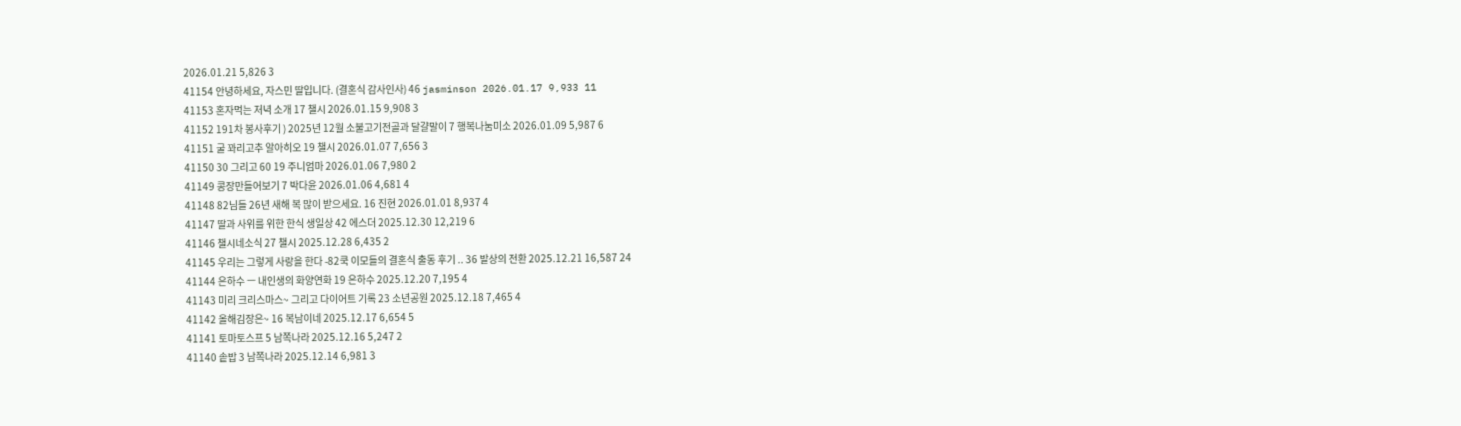2026.01.21 5,826 3
41154 안녕하세요, 자스민 딸입니다. (결혼식 감사인사) 46 jasminson 2026.01.17 9,933 11
41153 혼자먹는 저녁 소개 17 챌시 2026.01.15 9,908 3
41152 191차 봉사후기 ) 2025년 12월 소불고기전골과 달걀말이 7 행복나눔미소 2026.01.09 5,987 6
41151 굴 꽈리고추 알아히오 19 챌시 2026.01.07 7,656 3
41150 30 그리고 60 19 주니엄마 2026.01.06 7,980 2
41149 콩장만들어보기 7 박다윤 2026.01.06 4,681 4
41148 82님들 26년 새해 복 많이 받으세요. 16 진현 2026.01.01 8,937 4
41147 딸과 사위를 위한 한식 생일상 42 에스더 2025.12.30 12,219 6
41146 챌시네소식 27 챌시 2025.12.28 6,435 2
41145 우리는 그렇게 사랑을 한다 -82쿡 이모들의 결혼식 출동 후기 .. 36 발상의 전환 2025.12.21 16,587 24
41144 은하수 ㅡ 내인생의 화양연화 19 은하수 2025.12.20 7,195 4
41143 미리 크리스마스~ 그리고 다이어트 기록 23 소년공원 2025.12.18 7,465 4
41142 올해김장은~ 16 복남이네 2025.12.17 6,654 5
41141 토마토스프 5 남쪽나라 2025.12.16 5,247 2
41140 솥밥 3 남쪽나라 2025.12.14 6,981 3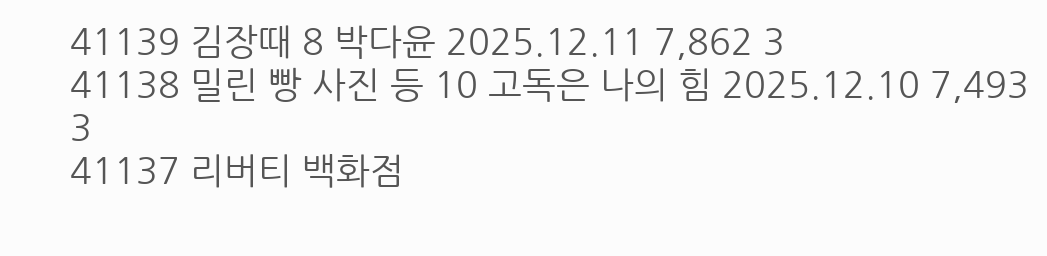41139 김장때 8 박다윤 2025.12.11 7,862 3
41138 밀린 빵 사진 등 10 고독은 나의 힘 2025.12.10 7,493 3
41137 리버티 백화점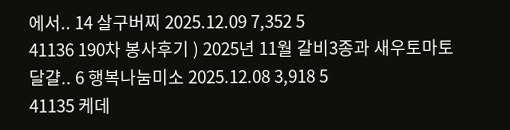에서.. 14 살구버찌 2025.12.09 7,352 5
41136 190차 봉사후기 ) 2025년 11월 갈비3종과 새우토마토달걀.. 6 행복나눔미소 2025.12.08 3,918 5
41135 케데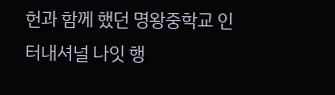헌과 함께 했던 명왕중학교 인터내셔널 나잇 행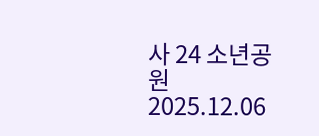사 24 소년공원 2025.12.06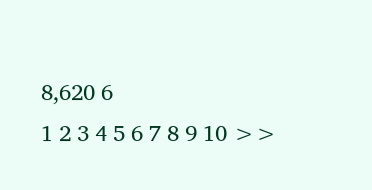8,620 6
1 2 3 4 5 6 7 8 9 10 >>